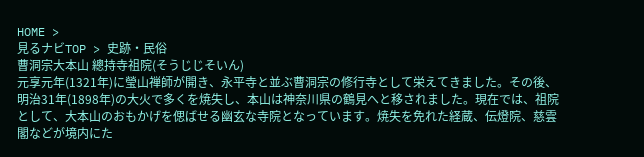HOME >
見るナビTOP > 史跡・民俗
曹洞宗大本山 總持寺祖院(そうじじそいん)
元享元年(1321年)に瑩山禅師が開き、永平寺と並ぶ曹洞宗の修行寺として栄えてきました。その後、明治31年(1898年)の大火で多くを焼失し、本山は神奈川県の鶴見へと移されました。現在では、祖院として、大本山のおもかげを偲ばせる幽玄な寺院となっています。焼失を免れた経蔵、伝燈院、慈雲閣などが境内にた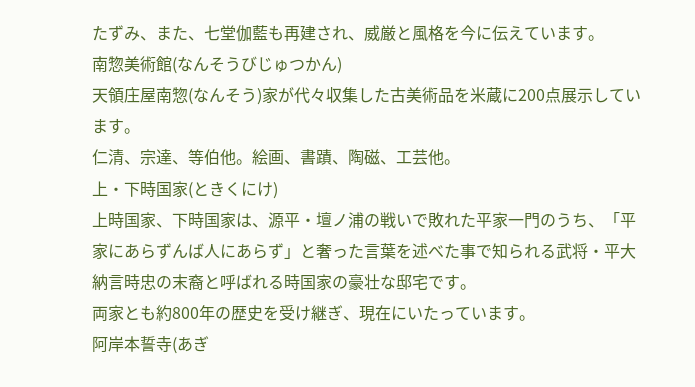たずみ、また、七堂伽藍も再建され、威厳と風格を今に伝えています。
南惣美術館(なんそうびじゅつかん)
天領庄屋南惣(なんそう)家が代々収集した古美術品を米蔵に200点展示しています。
仁清、宗達、等伯他。絵画、書蹟、陶磁、工芸他。
上・下時国家(ときくにけ)
上時国家、下時国家は、源平・壇ノ浦の戦いで敗れた平家一門のうち、「平家にあらずんば人にあらず」と奢った言葉を述べた事で知られる武将・平大納言時忠の末裔と呼ばれる時国家の豪壮な邸宅です。
両家とも約800年の歴史を受け継ぎ、現在にいたっています。
阿岸本誓寺(あぎ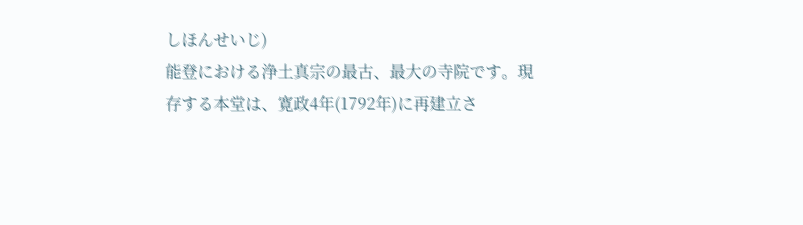しほんせいじ)
能登における浄土真宗の最古、最大の寺院です。現存する本堂は、寛政4年(1792年)に再建立さ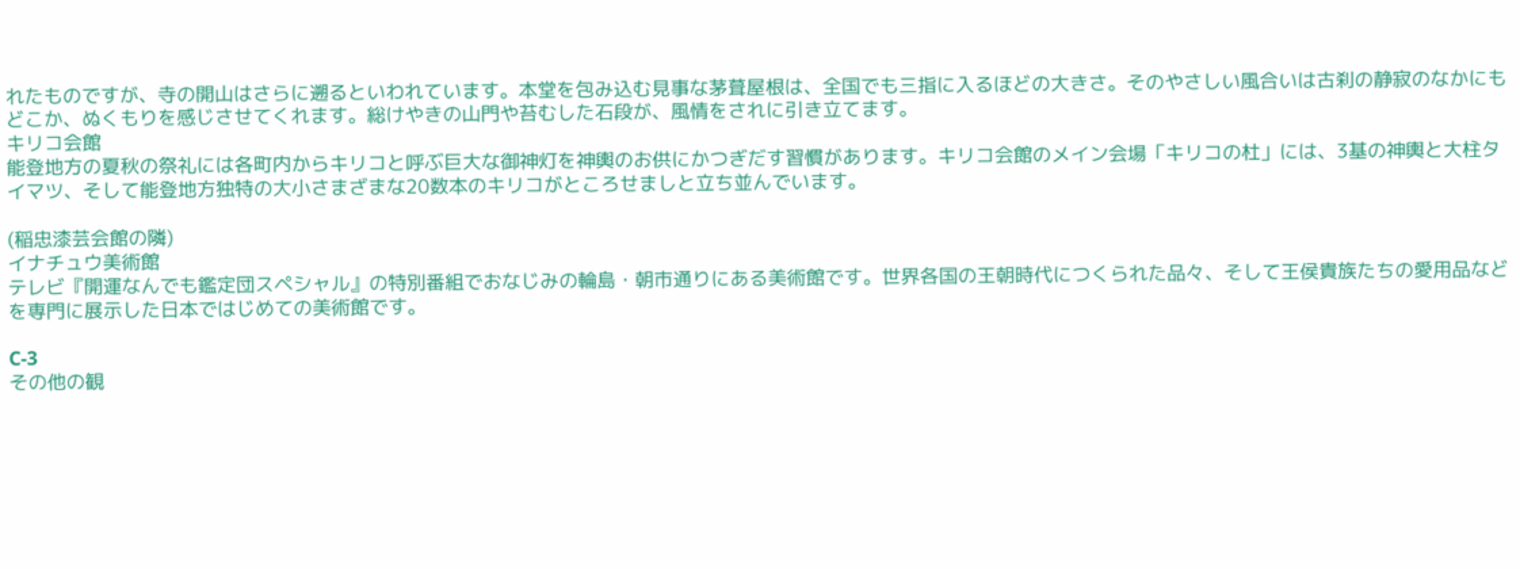れたものですが、寺の開山はさらに遡るといわれています。本堂を包み込む見事な茅葺屋根は、全国でも三指に入るほどの大きさ。そのやさしい風合いは古刹の静寂のなかにもどこか、ぬくもりを感じさせてくれます。総けやきの山門や苔むした石段が、風情をされに引き立てます。
キリコ会館
能登地方の夏秋の祭礼には各町内からキリコと呼ぶ巨大な御神灯を神輿のお供にかつぎだす習慣があります。キリコ会館のメイン会場「キリコの杜」には、3基の神輿と大柱タイマツ、そして能登地方独特の大小さまざまな20数本のキリコがところせましと立ち並んでいます。

(稲忠漆芸会館の隣)
イナチュウ美術館
テレビ『開運なんでも鑑定団スペシャル』の特別番組でおなじみの輪島・朝市通りにある美術館です。世界各国の王朝時代につくられた品々、そして王侯貴族たちの愛用品などを専門に展示した日本ではじめての美術館です。

C-3
その他の観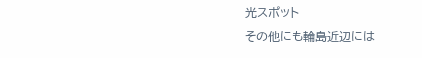光スポット
その他にも輪島近辺には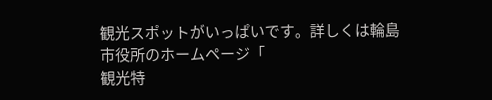観光スポットがいっぱいです。詳しくは輪島市役所のホームページ「
観光特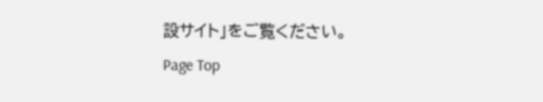設サイト」をご覧ください。
Page Top